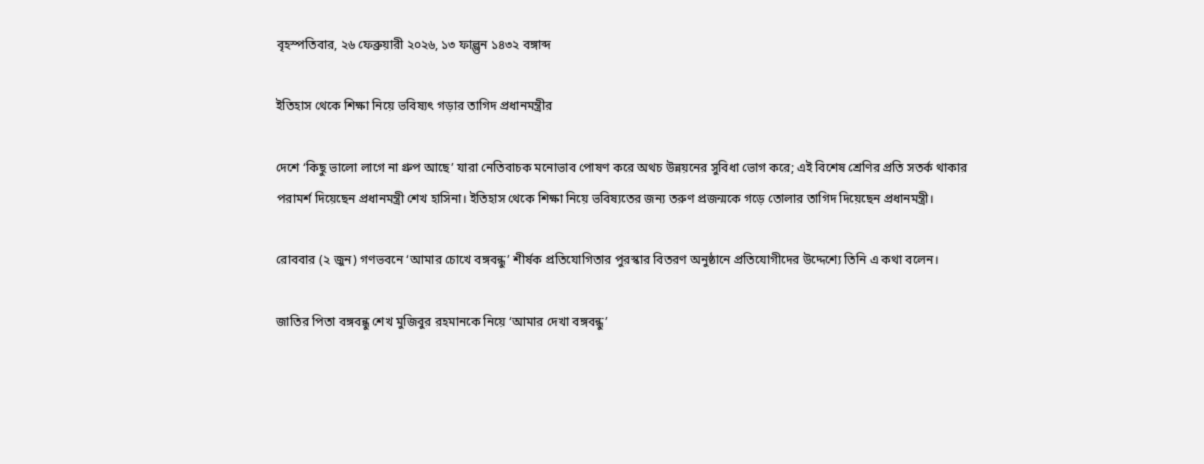বৃহস্পতিবার, ২৬ ফেব্রুয়ারী ২০২৬, ১৩ ফাল্গুন ১৪৩২ বঙ্গাব্দ

ইতিহাস থেকে শিক্ষা নিয়ে ভবিষ্যৎ গড়ার তাগিদ প্রধানমন্ত্রীর

দেশে ‘কিছু ভালো লাগে না গ্রুপ আছে’ যারা নেতিবাচক মনোভাব পোষণ করে অথচ উন্নয়নের সুবিধা ভোগ করে; এই বিশেষ শ্রেণির প্রতি সতর্ক থাকার পরামর্শ দিয়েছেন প্রধানমন্ত্রী শেখ হাসিনা। ইতিহাস থেকে শিক্ষা নিয়ে ভবিষ্যতের জন্য তরুণ প্রজন্মকে গড়ে তোলার তাগিদ দিয়েছেন প্রধানমন্ত্রী।

রোববার (২ জুন) গণভবনে ‘আমার চোখে বঙ্গবন্ধু’ শীর্ষক প্রতিযোগিতার পুরস্কার বিতরণ অনুষ্ঠানে প্রতিযোগীদের উদ্দেশ্যে তিনি এ কথা বলেন।

জাতির পিতা বঙ্গবন্ধু শেখ মুজিবুর রহমানকে নিয়ে ‘আমার দেখা বঙ্গবন্ধু’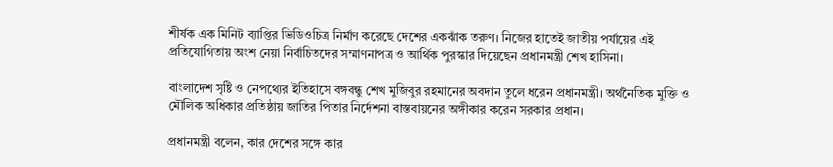শীর্ষক এক মিনিট ব্যাপ্তির ভিডিওচিত্র নির্মাণ করেছে দেশের একঝাঁক তরুণ। নিজের হাতেই জাতীয় পর্যায়ের এই প্রতিযোগিতায় অংশ নেয়া নির্বাচিতদের সম্মাণনাপত্র ও আর্থিক পুরস্কার দিয়েছেন প্রধানমন্ত্রী শেখ হাসিনা।

বাংলাদেশ সৃষ্টি ও নেপথ্যের ইতিহাসে বঙ্গবন্ধু শেখ মুজিবুর রহমানের অবদান তুলে ধরেন প্রধানমন্ত্রী। অর্থনৈতিক মুক্তি ও মৌলিক অধিকার প্রতিষ্ঠায় জাতির পিতার নির্দেশনা বাস্তবায়নের অঙ্গীকার করেন সরকার প্রধান।

প্রধানমন্ত্রী বলেন, কার দেশের সঙ্গে কার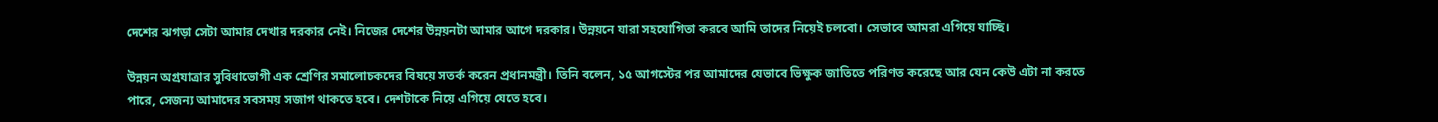দেশের ঝগড়া সেটা আমার দেখার দরকার নেই। নিজের দেশের উন্নয়নটা আমার আগে দরকার। উন্নয়নে যারা সহযোগিতা করবে আমি তাদের নিয়েই চলবো। সেভাবে আমরা এগিয়ে যাচ্ছি।

উন্নয়ন অগ্রযাত্রার সুবিধাভোগী এক শ্রেণির সমালোচকদের বিষয়ে সতর্ক করেন প্রধানমন্ত্রী। তিনি বলেন, ১৫ আগস্টের পর আমাদের যেভাবে ভিক্ষুক জাতিতে পরিণত করেছে আর যেন কেউ এটা না করতে পারে, সেজন্য আমাদের সবসময় সজাগ থাকতে হবে। দেশটাকে নিয়ে এগিয়ে যেতে হবে।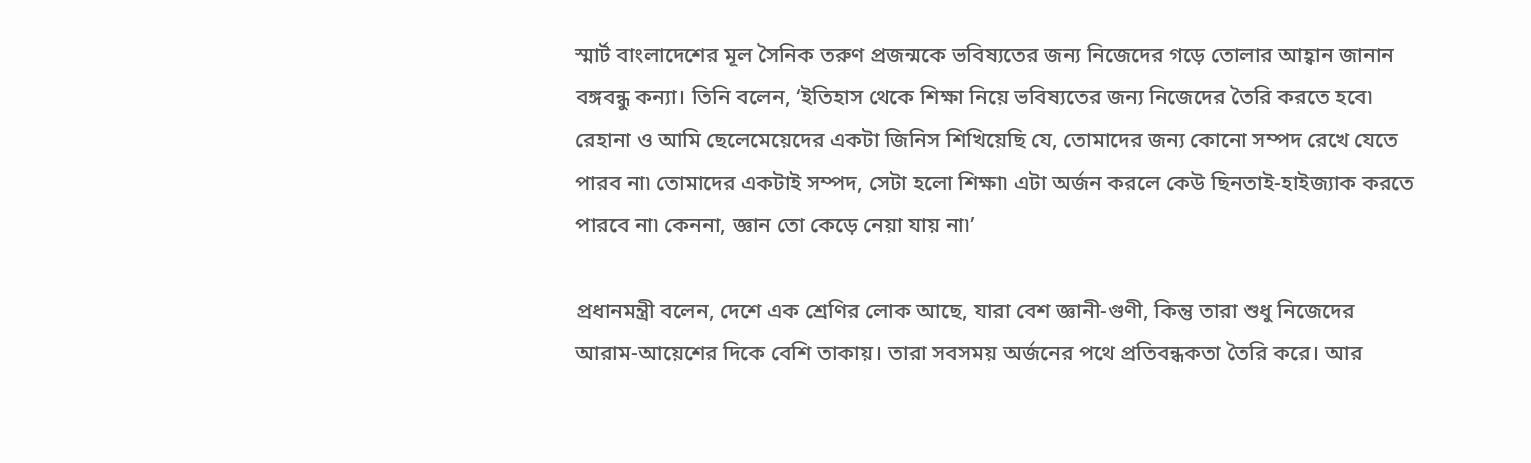স্মার্ট বাংলাদেশের মূল সৈনিক তরুণ প্রজন্মকে ভবিষ্যতের জন্য নিজেদের গড়ে তোলার আহ্বান জানান বঙ্গবন্ধু কন্যা। তিনি বলেন, ‘ইতিহাস থেকে শিক্ষা নিয়ে ভবিষ্যতের জন্য নিজেদের তৈরি করতে হবে৷ রেহানা ও আমি ছেলেমেয়েদের একটা জিনিস শিখিয়েছি যে, তোমাদের জন্য কোনো সম্পদ রেখে যেতে পারব না৷ তোমাদের একটাই সম্পদ, সেটা হলো শিক্ষা৷ এটা অর্জন করলে কেউ ছিনতাই-হাইজ্যাক করতে পারবে না৷ কেননা, জ্ঞান তো কেড়ে নেয়া যায় না৷’

প্রধানমন্ত্রী বলেন, দেশে এক শ্রেণির লোক আছে, যারা বেশ জ্ঞানী-গুণী, কিন্তু তারা শুধু নিজেদের আরাম-আয়েশের দিকে বেশি তাকায়। তারা সবসময় অর্জনের পথে প্রতিবন্ধকতা তৈরি করে। আর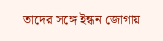তাদের সঙ্গে ইন্ধন জোগায়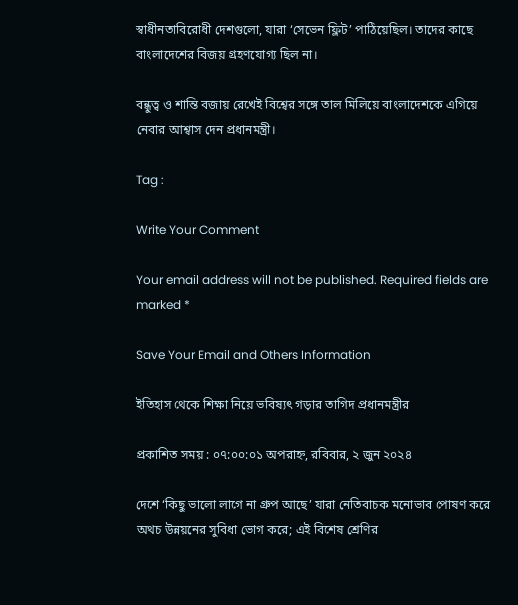স্বাধীনতাবিরোধী দেশগুলো, যারা ‘সেভেন ফ্লিট’ পাঠিয়েছিল। তাদের কাছে বাংলাদেশের বিজয় গ্রহণযোগ্য ছিল না।

বন্ধুত্ব ও শান্তি বজায় রেখেই বিশ্বের সঙ্গে তাল মিলিয়ে বাংলাদেশকে এগিয়ে নেবার আশ্বাস দেন প্রধানমন্ত্রী।

Tag :

Write Your Comment

Your email address will not be published. Required fields are marked *

Save Your Email and Others Information

ইতিহাস থেকে শিক্ষা নিয়ে ভবিষ্যৎ গড়ার তাগিদ প্রধানমন্ত্রীর

প্রকাশিত সময় : ০৭:০০:০১ অপরাহ্ন, রবিবার, ২ জুন ২০২৪

দেশে ‘কিছু ভালো লাগে না গ্রুপ আছে’ যারা নেতিবাচক মনোভাব পোষণ করে অথচ উন্নয়নের সুবিধা ভোগ করে; এই বিশেষ শ্রেণির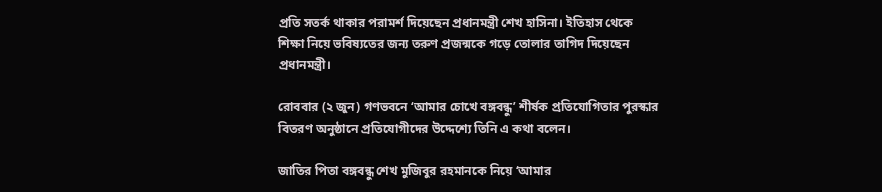প্রতি সতর্ক থাকার পরামর্শ দিয়েছেন প্রধানমন্ত্রী শেখ হাসিনা। ইতিহাস থেকে শিক্ষা নিয়ে ভবিষ্যতের জন্য তরুণ প্রজন্মকে গড়ে তোলার তাগিদ দিয়েছেন প্রধানমন্ত্রী।

রোববার (২ জুন) গণভবনে ‘আমার চোখে বঙ্গবন্ধু’ শীর্ষক প্রতিযোগিতার পুরস্কার বিতরণ অনুষ্ঠানে প্রতিযোগীদের উদ্দেশ্যে তিনি এ কথা বলেন।

জাতির পিতা বঙ্গবন্ধু শেখ মুজিবুর রহমানকে নিয়ে ‘আমার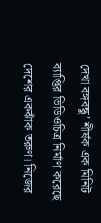দেখা বঙ্গবন্ধু’ শীর্ষক এক মিনিট ব্যাপ্তির ভিডিওচিত্র নির্মাণ করেছে দেশের একঝাঁক তরুণ। নিজের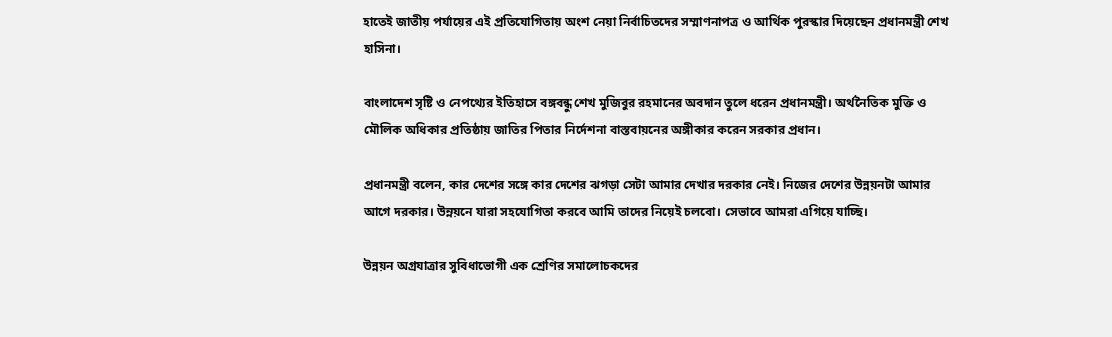হাতেই জাতীয় পর্যায়ের এই প্রতিযোগিতায় অংশ নেয়া নির্বাচিতদের সম্মাণনাপত্র ও আর্থিক পুরস্কার দিয়েছেন প্রধানমন্ত্রী শেখ হাসিনা।

বাংলাদেশ সৃষ্টি ও নেপথ্যের ইতিহাসে বঙ্গবন্ধু শেখ মুজিবুর রহমানের অবদান তুলে ধরেন প্রধানমন্ত্রী। অর্থনৈতিক মুক্তি ও মৌলিক অধিকার প্রতিষ্ঠায় জাতির পিতার নির্দেশনা বাস্তবায়নের অঙ্গীকার করেন সরকার প্রধান।

প্রধানমন্ত্রী বলেন, কার দেশের সঙ্গে কার দেশের ঝগড়া সেটা আমার দেখার দরকার নেই। নিজের দেশের উন্নয়নটা আমার আগে দরকার। উন্নয়নে যারা সহযোগিতা করবে আমি তাদের নিয়েই চলবো। সেভাবে আমরা এগিয়ে যাচ্ছি।

উন্নয়ন অগ্রযাত্রার সুবিধাভোগী এক শ্রেণির সমালোচকদের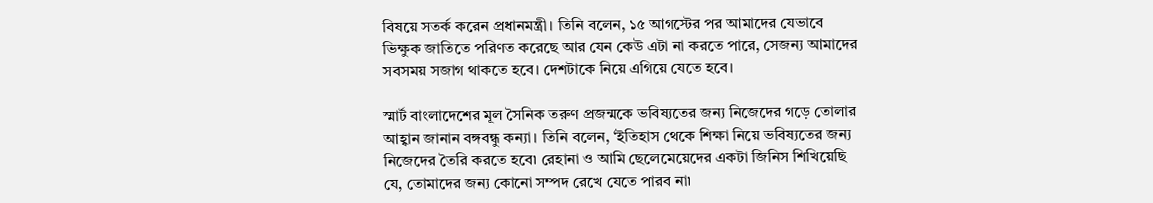বিষয়ে সতর্ক করেন প্রধানমন্ত্রী। তিনি বলেন, ১৫ আগস্টের পর আমাদের যেভাবে ভিক্ষুক জাতিতে পরিণত করেছে আর যেন কেউ এটা না করতে পারে, সেজন্য আমাদের সবসময় সজাগ থাকতে হবে। দেশটাকে নিয়ে এগিয়ে যেতে হবে।

স্মার্ট বাংলাদেশের মূল সৈনিক তরুণ প্রজন্মকে ভবিষ্যতের জন্য নিজেদের গড়ে তোলার আহ্বান জানান বঙ্গবন্ধু কন্যা। তিনি বলেন, ‘ইতিহাস থেকে শিক্ষা নিয়ে ভবিষ্যতের জন্য নিজেদের তৈরি করতে হবে৷ রেহানা ও আমি ছেলেমেয়েদের একটা জিনিস শিখিয়েছি যে, তোমাদের জন্য কোনো সম্পদ রেখে যেতে পারব না৷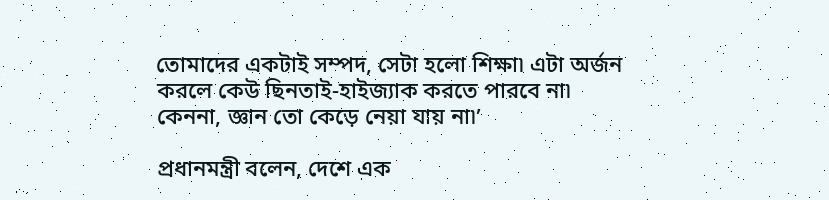তোমাদের একটাই সম্পদ, সেটা হলো শিক্ষা৷ এটা অর্জন করলে কেউ ছিনতাই-হাইজ্যাক করতে পারবে না৷ কেননা, জ্ঞান তো কেড়ে নেয়া যায় না৷’

প্রধানমন্ত্রী বলেন, দেশে এক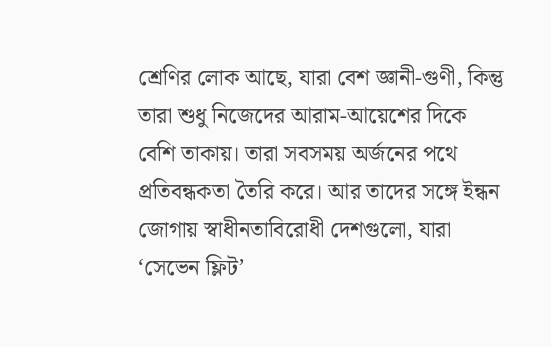শ্রেণির লোক আছে, যারা বেশ জ্ঞানী-গুণী, কিন্তু তারা শুধু নিজেদের আরাম-আয়েশের দিকে বেশি তাকায়। তারা সবসময় অর্জনের পথে প্রতিবন্ধকতা তৈরি করে। আর তাদের সঙ্গে ইন্ধন জোগায় স্বাধীনতাবিরোধী দেশগুলো, যারা ‘সেভেন ফ্লিট’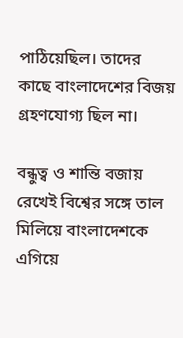পাঠিয়েছিল। তাদের কাছে বাংলাদেশের বিজয় গ্রহণযোগ্য ছিল না।

বন্ধুত্ব ও শান্তি বজায় রেখেই বিশ্বের সঙ্গে তাল মিলিয়ে বাংলাদেশকে এগিয়ে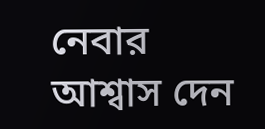নেবার আশ্বাস দেন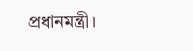প্রধানমন্ত্রী।